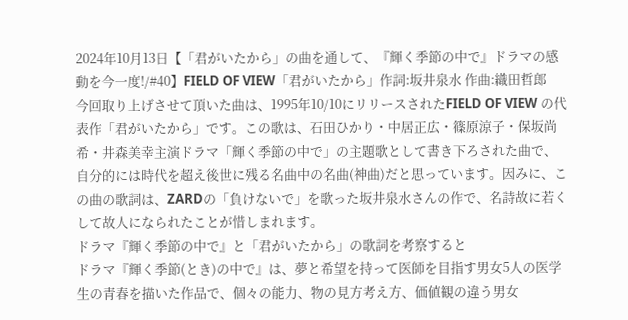2024年10月13日【「君がいたから」の曲を通して、『輝く季節の中で』ドラマの感動を今一度!/#40】FIELD OF VIEW「君がいたから」作詞:坂井泉水 作曲:織田哲郎
今回取り上げさせて頂いた曲は、1995年10/10にリリースされたFIELD OF VIEW の代表作「君がいたから」です。この歌は、石田ひかり・中居正広・篠原涼子・保坂尚希・井森美幸主演ドラマ「輝く季節の中で」の主題歌として書き下ろされた曲で、自分的には時代を超え後世に残る名曲中の名曲(神曲)だと思っています。因みに、この曲の歌詞は、ZARDの「負けないで」を歌った坂井泉水さんの作で、名詩故に若くして故人になられたことが惜しまれます。
ドラマ『輝く季節の中で』と「君がいたから」の歌詞を考察すると
ドラマ『輝く季節(とき)の中で』は、夢と希望を持って医師を目指す男女5人の医学生の青春を描いた作品で、個々の能力、物の見方考え方、価値観の違う男女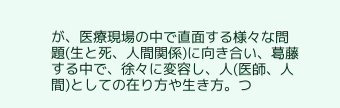が、医療現場の中で直面する様々な問題(生と死、人間関係)に向き合い、葛藤する中で、徐々に変容し、人(医師、人間)としての在り方や生き方。つ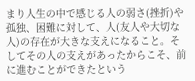まり人生の中で感じる人の弱さ(挫折)や孤独、困難に対して、人(友人や大切な人)の存在が大きな支えになること。そしてその人の支えがあったからこそ、前に進むことができたという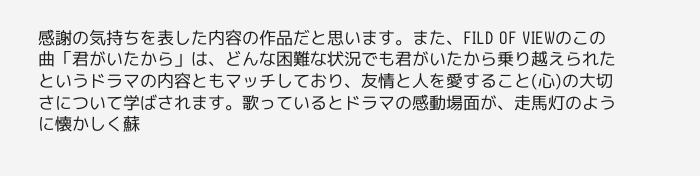感謝の気持ちを表した内容の作品だと思います。また、FILD OF VIEWのこの曲「君がいたから」は、どんな困難な状況でも君がいたから乗り越えられたというドラマの内容ともマッチしており、友情と人を愛すること(心)の大切さについて学ばされます。歌っているとドラマの感動場面が、走馬灯のように懐かしく蘇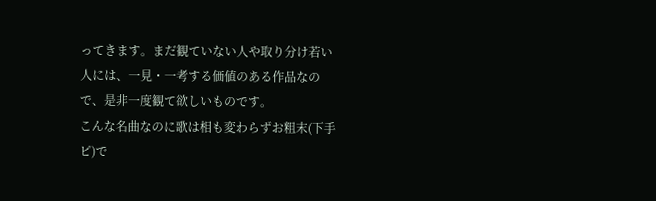ってきます。まだ観ていない人や取り分け若い人には、一見・一考する価値のある作品なので、是非一度観て欲しいものです。
こんな名曲なのに歌は相も変わらずお粗末(下手ピ)で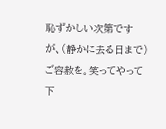恥ずかしい次第ですが、(静かに去る日まで)ご容赦を。笑ってやって下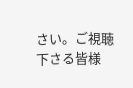さい。ご視聴下さる皆様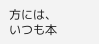方には、いつも本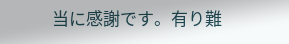当に感謝です。有り難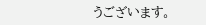うございます。